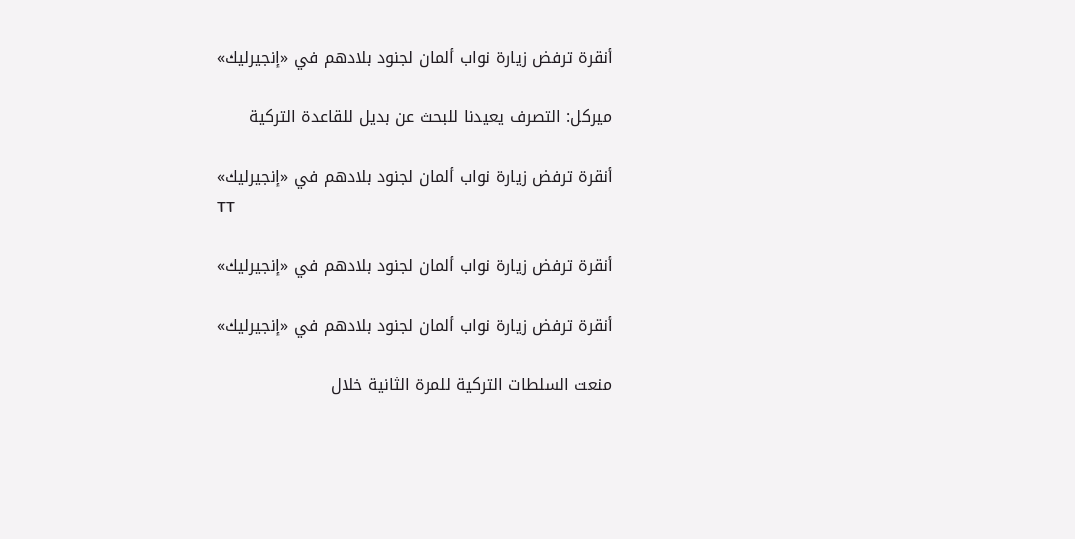أنقرة ترفض زيارة نواب ألمان لجنود بلادهم في «إنجيرليك»

ميركل: التصرف يعيدنا للبحث عن بديل للقاعدة التركية

أنقرة ترفض زيارة نواب ألمان لجنود بلادهم في «إنجيرليك»
TT

أنقرة ترفض زيارة نواب ألمان لجنود بلادهم في «إنجيرليك»

أنقرة ترفض زيارة نواب ألمان لجنود بلادهم في «إنجيرليك»

منعت السلطات التركية للمرة الثانية خلال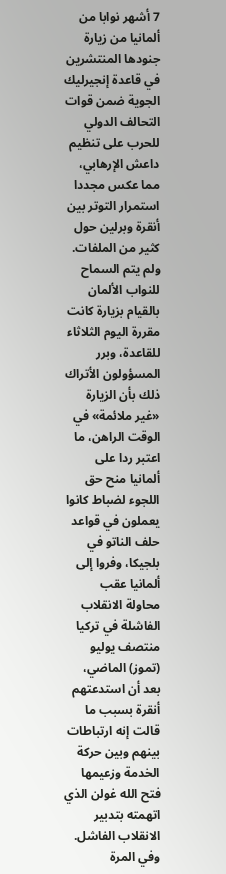7 أشهر نوابا من ألمانيا من زيارة جنودها المنتشرين في قاعدة إنجيرليك الجوية ضمن قوات التحالف الدولي للحرب على تنظيم داعش الإرهابي، مما عكس مجددا استمرار التوتر بين أنقرة وبرلين حول كثير من الملفات.
ولم يتم السماح للنواب الألمان بالقيام بزيارة كانت مقررة اليوم الثلاثاء للقاعدة، وبرر المسؤولون الأتراك ذلك بأن الزيارة «غير ملائمة» في الوقت الراهن، ما اعتبر ردا على ألمانيا منح حق اللجوء لضباط كانوا يعملون في قواعد حلف الناتو في بلجيكا، وفروا إلى ألمانيا عقب محاولة الانقلاب الفاشلة في تركيا منتصف يوليو (تموز) الماضي، بعد أن استدعتهم أنقرة بسبب ما قالت إنه ارتباطات بينهم وبين حركة الخدمة وزعيمها فتح الله غولن الذي اتهمته بتدبير الانقلاب الفاشل. وفي المرة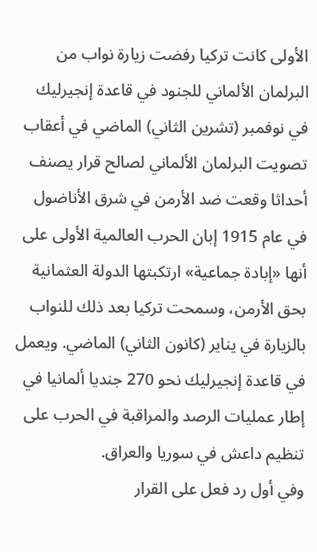الأولى كانت تركيا رفضت زيارة نواب من البرلمان الألماني للجنود في قاعدة إنجيرليك في نوفمبر (تشرين الثاني) الماضي في أعقاب تصويت البرلمان الألماني لصالح قرار يصنف أحداثا وقعت ضد الأرمن في شرق الأناضول في عام 1915 إبان الحرب العالمية الأولى على أنها «إبادة جماعية» ارتكبتها الدولة العثمانية بحق الأرمن، وسمحت تركيا بعد ذلك للنواب بالزيارة في يناير (كانون الثاني) الماضي. ويعمل في قاعدة إنجيرليك نحو 270 جنديا ألمانيا في إطار عمليات الرصد والمراقبة في الحرب على تنظيم داعش في سوريا والعراق.
وفي أول رد فعل على القرار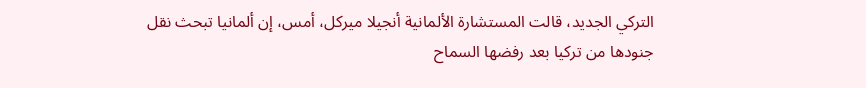التركي الجديد، قالت المستشارة الألمانية أنجيلا ميركل، أمس، إن ألمانيا تبحث نقل جنودها من تركيا بعد رفضها السماح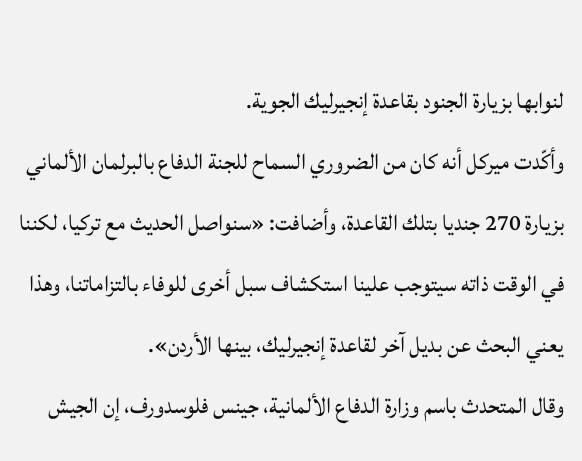لنوابها بزيارة الجنود بقاعدة إنجيرليك الجوية.
وأكّدت ميركل أنه كان من الضروري السماح للجنة الدفاع بالبرلمان الألماني بزيارة 270 جنديا بتلك القاعدة، وأضافت: «سنواصل الحديث مع تركيا، لكننا في الوقت ذاته سيتوجب علينا استكشاف سبل أخرى للوفاء بالتزاماتنا، وهذا يعني البحث عن بديل آخر لقاعدة إنجيرليك، بينها الأردن».
وقال المتحدث باسم وزارة الدفاع الألمانية، جينس فلوسدورف، إن الجيش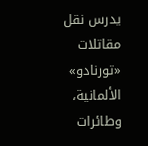يدرس نقل مقاتلات «تورنادو» الألمانية، وطائرات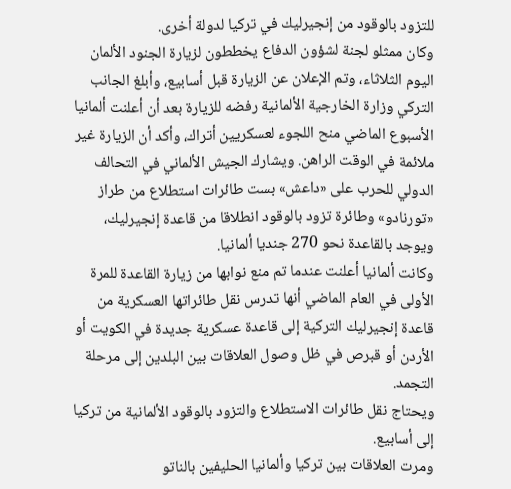للتزود بالوقود من إنجيرليك في تركيا لدولة أخرى.
وكان ممثلو لجنة لشؤون الدفاع يخططون لزيارة الجنود الألمان اليوم الثلاثاء، وتم الإعلان عن الزيارة قبل أسابيع، وأبلغ الجانب التركي وزارة الخارجية الألمانية رفضه للزيارة بعد أن أعلنت ألمانيا الأسبوع الماضي منح اللجوء لعسكريين أتراك، وأكد أن الزيارة غير ملائمة في الوقت الراهن. ويشارك الجيش الألماني في التحالف الدولي للحرب على «داعش» بست طائرات استطلاع من طراز «تورنادو» وطائرة تزود بالوقود انطلاقا من قاعدة إنجيرليك، ويوجد بالقاعدة نحو 270 جنديا ألمانيا.
وكانت ألمانيا أعلنت عندما تم منع نوابها من زيارة القاعدة للمرة الأولى في العام الماضي أنها تدرس نقل طائراتها العسكرية من قاعدة إنجيرليك التركية إلى قاعدة عسكرية جديدة في الكويت أو الأردن أو قبرص في ظل وصول العلاقات بين البلدين إلى مرحلة التجمد.
ويحتاج نقل طائرات الاستطلاع والتزود بالوقود الألمانية من تركيا إلى أسابيع.
ومرت العلاقات بين تركيا وألمانيا الحليفين بالناتو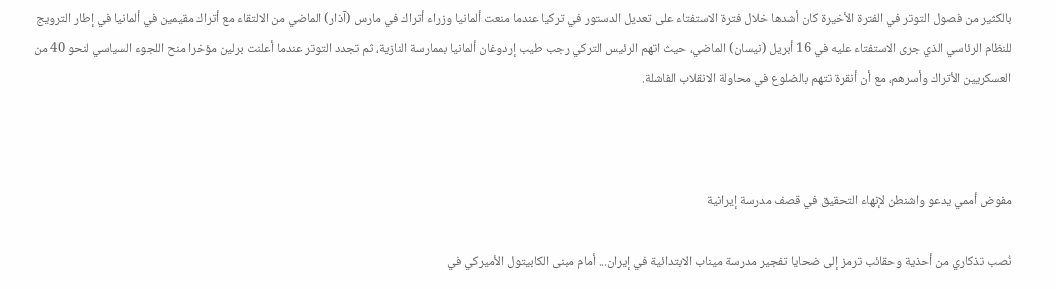بالكثير من فصول التوتر في الفترة الأخيرة كان أشدها خلال فترة الاستفتاء على تعديل الدستور في تركيا عندما منعت ألمانيا وزراء أتراك في مارس (آذار) الماضي من الالتقاء مع أتراك مقيمين في ألمانيا في إطار الترويج للنظام الرئاسي الذي جرى الاستفتاء عليه في 16 أبريل (نيسان) الماضي، حيث اتهم الرئيس التركي رجب طيب إردوغان ألمانيا بممارسة النازية، ثم تجدد التوتر عندما أعلنت برلين مؤخرا منح اللجوء السياسي لنحو 40 من العسكريين الأتراك وأسرهم، مع أن أنقرة تتهم بالضلوع في محاولة الانقلاب الفاشلة.



مفوض أممي يدعو واشنطن لإنهاء التحقيق في قصف مدرسة إيرانية

نُصب تذكاري من أحذية وحقائب ترمز إلى ضحايا تفجير مدرسة ميناب الابتدائية في إيران... أمام مبنى الكابيتول الأميركي في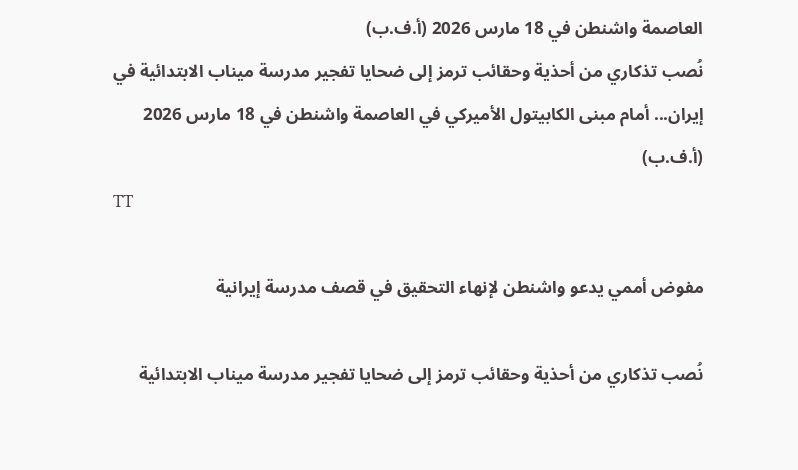العاصمة واشنطن في 18 مارس 2026 (أ.ف.ب)
نُصب تذكاري من أحذية وحقائب ترمز إلى ضحايا تفجير مدرسة ميناب الابتدائية في إيران... أمام مبنى الكابيتول الأميركي في العاصمة واشنطن في 18 مارس 2026 (أ.ف.ب)
TT

مفوض أممي يدعو واشنطن لإنهاء التحقيق في قصف مدرسة إيرانية

نُصب تذكاري من أحذية وحقائب ترمز إلى ضحايا تفجير مدرسة ميناب الابتدائية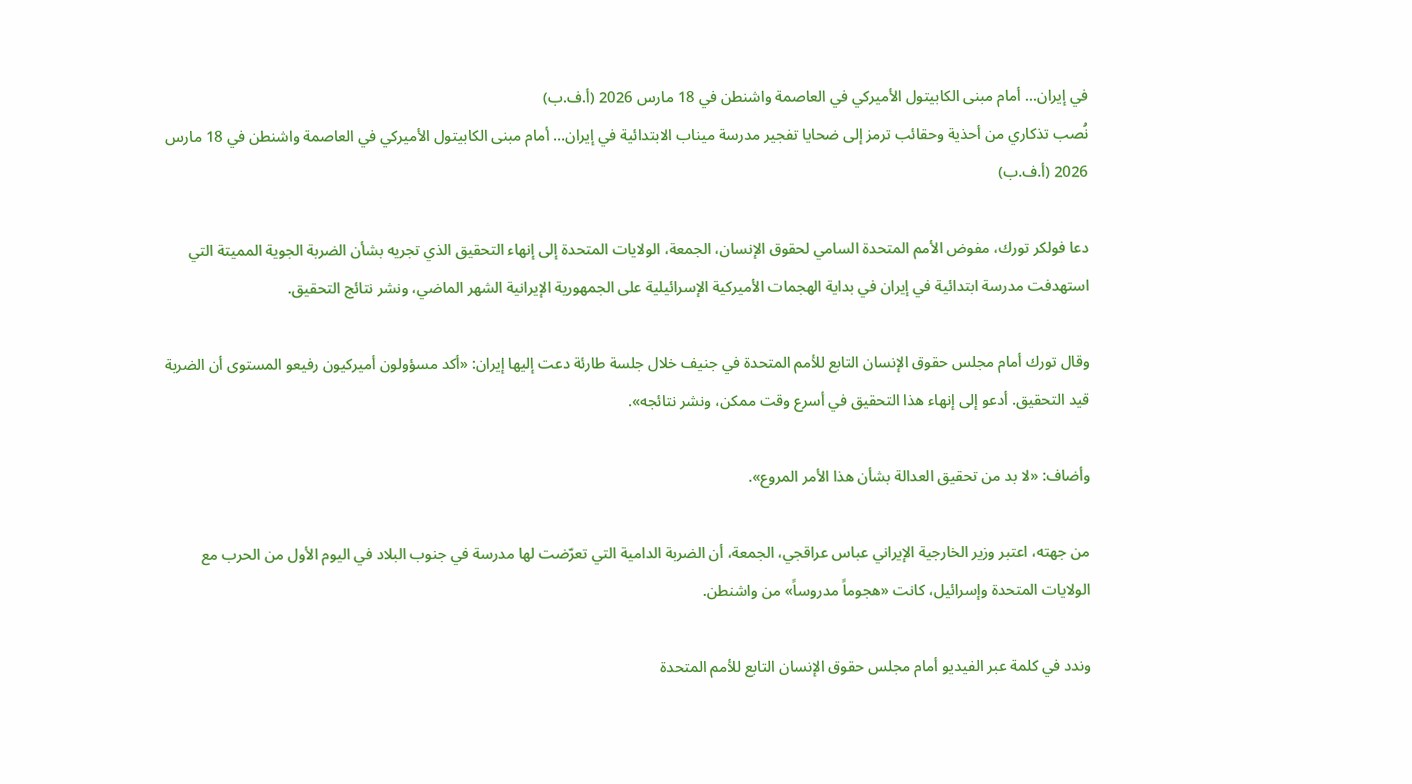في إيران... أمام مبنى الكابيتول الأميركي في العاصمة واشنطن في 18 مارس 2026 (أ.ف.ب)
نُصب تذكاري من أحذية وحقائب ترمز إلى ضحايا تفجير مدرسة ميناب الابتدائية في إيران... أمام مبنى الكابيتول الأميركي في العاصمة واشنطن في 18 مارس 2026 (أ.ف.ب)

دعا فولكر تورك، مفوض الأمم المتحدة السامي لحقوق الإنسان، الجمعة، الولايات المتحدة إلى إنهاء التحقيق الذي تجريه بشأن الضربة الجوية المميتة التي استهدفت مدرسة ابتدائية في إيران في بداية الهجمات الأميركية الإسرائيلية على الجمهورية الإيرانية الشهر الماضي، ونشر نتائج التحقيق.

وقال تورك أمام مجلس حقوق الإنسان التابع للأمم المتحدة في جنيف خلال جلسة طارئة دعت إليها إيران: «أكد مسؤولون أميركيون رفيعو المستوى أن الضربة قيد التحقيق. أدعو إلى إنهاء هذا التحقيق في أسرع وقت ممكن، ونشر نتائجه».

وأضاف: «لا بد من تحقيق العدالة بشأن هذا الأمر المروع».

من جهته، اعتبر وزير الخارجية الإيراني عباس عراقجي، الجمعة، أن الضربة الدامية التي تعرّضت لها مدرسة في جنوب البلاد في اليوم الأول من الحرب مع الولايات المتحدة وإسرائيل، كانت «هجوماً مدروساً» من واشنطن.

وندد في كلمة عبر الفيديو أمام مجلس حقوق الإنسان التابع للأمم المتحدة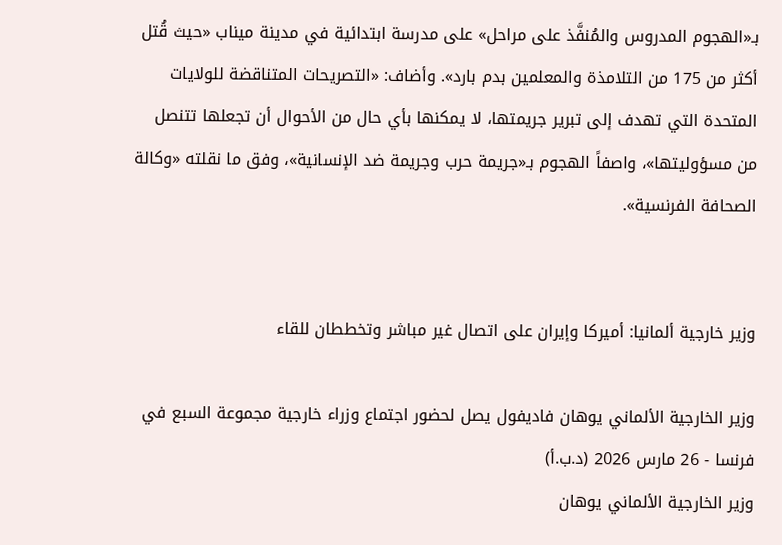بـ«الهجوم المدروس والمُنفَّذ على مراحل» على مدرسة ابتدائية في مدينة ميناب «حيث قُتل أكثر من 175 من التلامذة والمعلمين بدم بارد». وأضاف: «التصريحات المتناقضة للولايات المتحدة التي تهدف إلى تبرير جريمتها، لا يمكنها بأي حال من الأحوال أن تجعلها تتنصل من مسؤوليتها»، واصفاً الهجوم بـ«جريمة حرب وجريمة ضد الإنسانية»، وفق ما نقلته «وكالة الصحافة الفرنسية».


وزير خارجية ألمانيا: أميركا وإيران على اتصال غير مباشر وتخططان للقاء

وزير الخارجية الألماني يوهان فاديفول يصل لحضور اجتماع وزراء خارجية مجموعة السبع في فرنسا - 26 مارس 2026 (د.ب.أ)
وزير الخارجية الألماني يوهان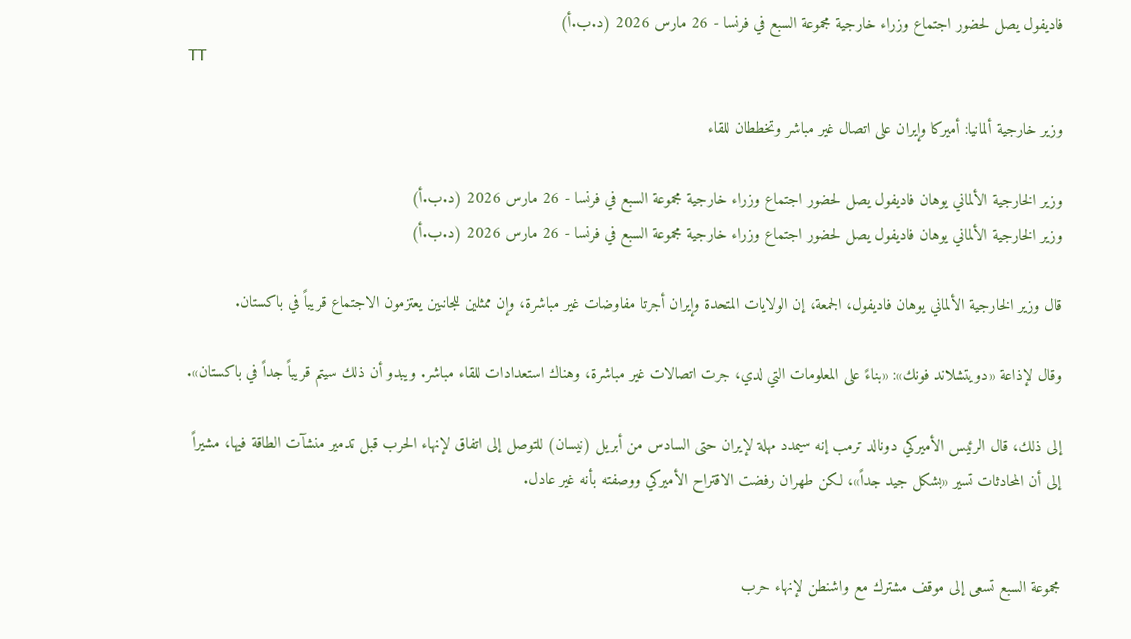فاديفول يصل لحضور اجتماع وزراء خارجية مجموعة السبع في فرنسا - 26 مارس 2026 (د.ب.أ)
TT

وزير خارجية ألمانيا: أميركا وإيران على اتصال غير مباشر وتخططان للقاء

وزير الخارجية الألماني يوهان فاديفول يصل لحضور اجتماع وزراء خارجية مجموعة السبع في فرنسا - 26 مارس 2026 (د.ب.أ)
وزير الخارجية الألماني يوهان فاديفول يصل لحضور اجتماع وزراء خارجية مجموعة السبع في فرنسا - 26 مارس 2026 (د.ب.أ)

قال وزير الخارجية الألماني يوهان فاديفول، الجمعة، إن الولايات المتحدة وإيران أجرتا مفاوضات غير مباشرة، وإن ممثلين للجانبين يعتزمون الاجتماع قريباً في باكستان.

وقال لإذاعة «دويتشلاند فونك»: «بناءً على المعلومات التي لدي، جرت اتصالات غير مباشرة، وهناك استعدادات للقاء مباشر. ويبدو أن ذلك سيتم قريباً جداً في باكستان».

إلى ذلك، قال الرئيس الأميركي دونالد ترمب إنه سيمدد مهلة لإيران حتى السادس من أبريل (نيسان) للتوصل إلى اتفاق لإنهاء الحرب قبل تدمير منشآت الطاقة فيها، مشيراً إلى أن المحادثات تسير «بشكل جيد جداً»، لكن طهران رفضت الاقتراح الأميركي ووصفته بأنه غير عادل.


مجموعة السبع تسعى إلى موقف مشترك مع واشنطن لإنهاء حرب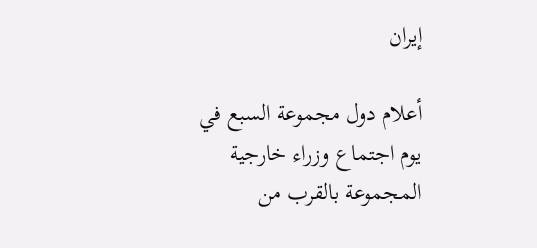إيران

أعلام دول مجموعة السبع في يوم اجتماع وزراء خارجية المجموعة بالقرب من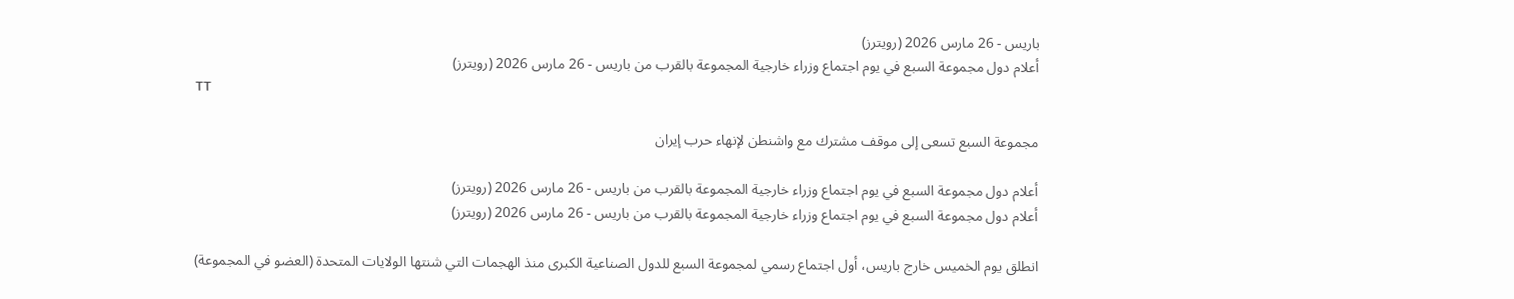باريس - 26 مارس 2026 (رويترز)
أعلام دول مجموعة السبع في يوم اجتماع وزراء خارجية المجموعة بالقرب من باريس - 26 مارس 2026 (رويترز)
TT

مجموعة السبع تسعى إلى موقف مشترك مع واشنطن لإنهاء حرب إيران

أعلام دول مجموعة السبع في يوم اجتماع وزراء خارجية المجموعة بالقرب من باريس - 26 مارس 2026 (رويترز)
أعلام دول مجموعة السبع في يوم اجتماع وزراء خارجية المجموعة بالقرب من باريس - 26 مارس 2026 (رويترز)

انطلق يوم الخميس خارج باريس، أول اجتماع رسمي لمجموعة السبع للدول الصناعية الكبرى منذ الهجمات التي شنتها الولايات المتحدة (العضو في المجموعة)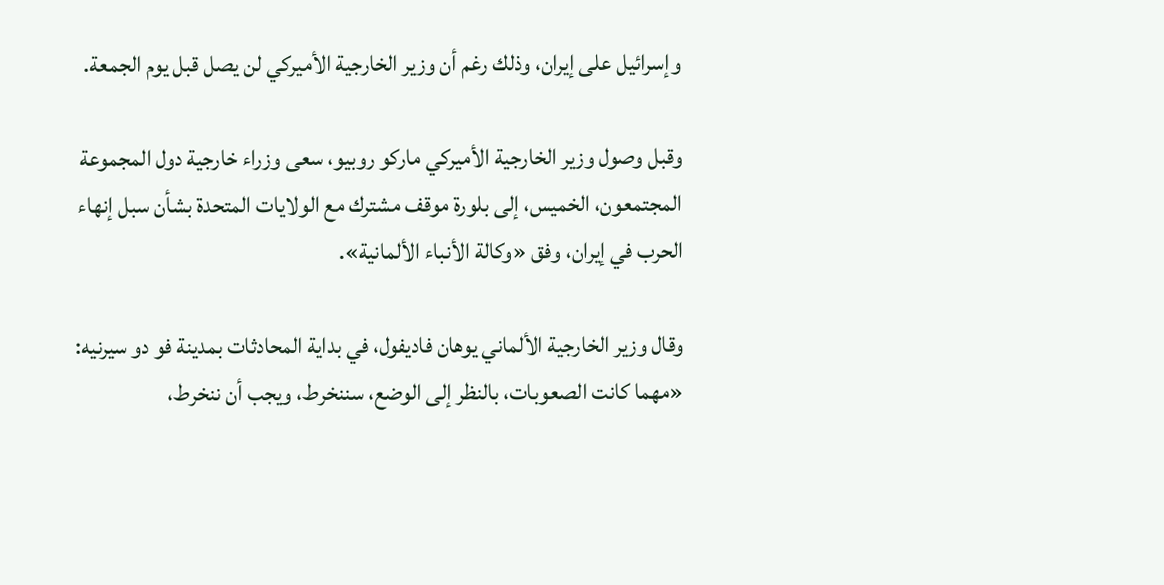وإسرائيل على إيران، وذلك رغم أن وزير الخارجية الأميركي لن يصل قبل يوم الجمعة.

وقبل وصول وزير الخارجية الأميركي ماركو روبيو، سعى وزراء خارجية دول المجموعة المجتمعون، الخميس، إلى بلورة موقف مشترك مع الولايات المتحدة بشأن سبل إنهاء الحرب في إيران، وفق «وكالة الأنباء الألمانية».

وقال وزير الخارجية الألماني يوهان فاديفول، في بداية المحادثات بمدينة فو دو سيرنيه: «مهما كانت الصعوبات، بالنظر إلى الوضع، سننخرط، ويجب أن ننخرط،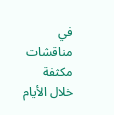في مناقشات مكثفة خلال الأيام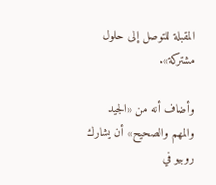المقبلة للتوصل إلى حلول مشتركة».

وأضاف أنه من «الجيد والمهم والصحيح» أن يشارك روبيو في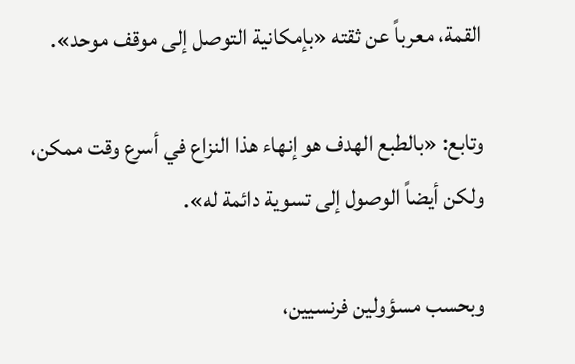القمة، معرباً عن ثقته «بإمكانية التوصل إلى موقف موحد».

وتابع: «بالطبع الهدف هو إنهاء هذا النزاع في أسرع وقت ممكن، ولكن أيضاً الوصول إلى تسوية دائمة له».

وبحسب مسؤولين فرنسيين،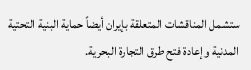ستشمل المناقشات المتعلقة بإيران أيضاً حماية البنية التحتية المدنية وإعادة فتح طرق التجارة البحرية.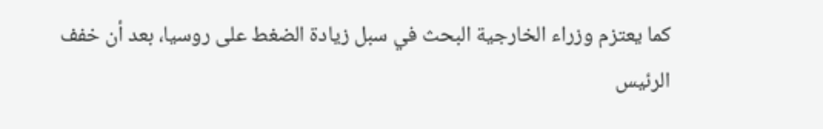كما يعتزم وزراء الخارجية البحث في سبل زيادة الضغط على روسيا، بعد أن خفف الرئيس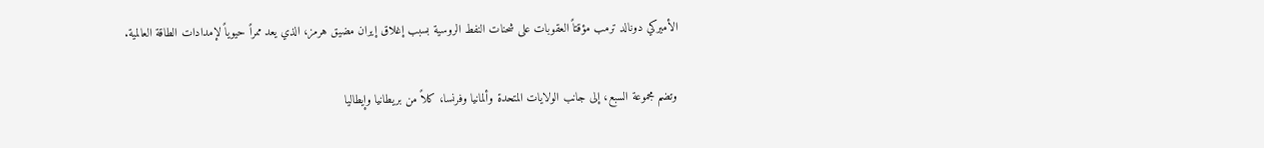الأميركي دونالد ترمب مؤقتاً العقوبات على شحنات النفط الروسية بسبب إغلاق إيران مضيق هرمز، الذي يعد ممراً حيوياً لإمدادات الطاقة العالمية.

وتضم مجموعة السبع، إلى جانب الولايات المتحدة وألمانيا وفرنسا، كلاً من بريطانيا وإيطاليا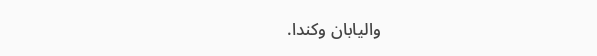واليابان وكندا.